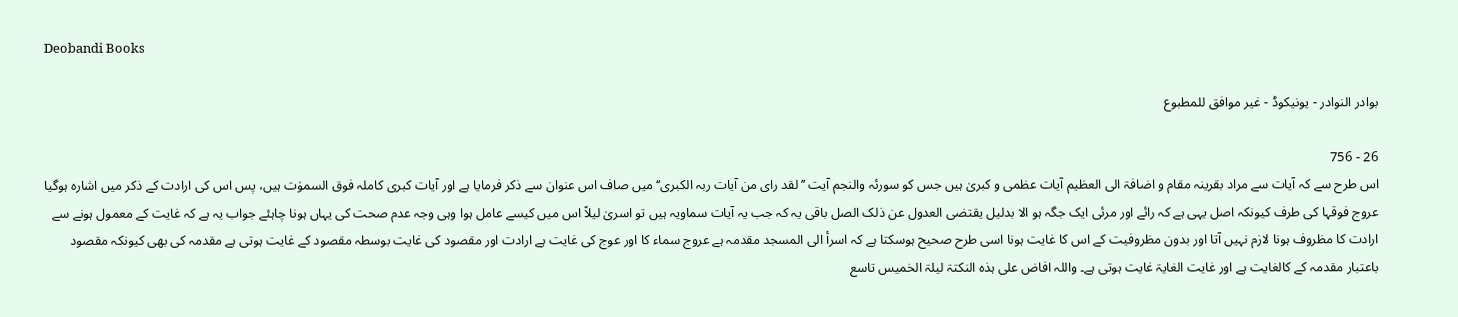Deobandi Books

بوادر النوادر - یونیکوڈ - غیر موافق للمطبوع

26 - 756
اس طرح سے کہ آیات سے مراد بقرینہ مقام و اضافۃ الی العظیم آیات عظمی و کبریٰ ہیں جس کو سورئہ والنجم آیت ’’لقد رای من آیات ربہ الکبری‘‘میں صاف اس عنوان سے ذکر فرمایا ہے اور آیات کبری کاملہ فوق السموٰت ہیں، پس اس کی ارادت کے ذکر میں اشارہ ہوگیا عروج فوقہا کی طرف کیونکہ اصل یہی ہے کہ رائے اور مرئی ایک جگہ ہو الا بدلیل یقتضی العدول عن ذلک الصل باقی یہ کہ جب یہ آیات سماویہ ہیں تو اسریٰ لیلاً اس میں کیسے عامل ہوا وہی وجہ عدم صحت کی یہاں ہونا چاہئے جواب یہ ہے کہ غایت کے معمول ہونے سے ارادت کا مظروف ہونا لازم نہیں آتا اور بدون مظروفیت کے اس کا غایت ہونا اسی طرح صحیح ہوسکتا ہے کہ اسرأ الی المسجد مقدمہ ہے عروج سماء کا اور عوج کی غایت ہے ارادت اور مقصود کی غایت بوسطہ مقصود کے غایت ہوتی ہے مقدمہ کی بھی کیونکہ مقصود باعتبار مقدمہ کے کالغایت ہے اور غایت الغایۃ غایت ہوتی ہے۔ واللہ افاض علی ہذہ النکتۃ لیلۃ الخمیس تاسع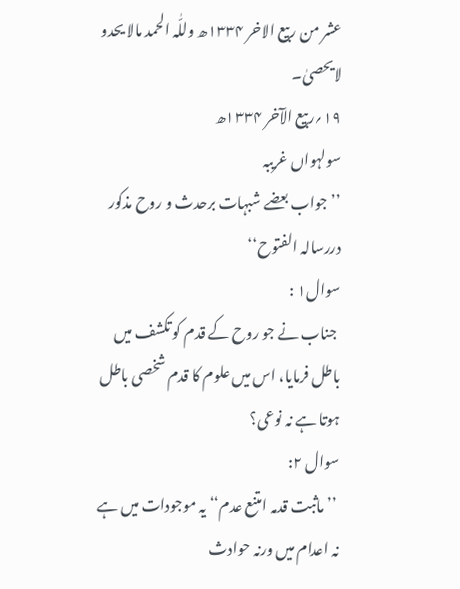عشر من ربیع الاخر ۱۳۳۴ھ وللّٰہ الحمد مالا یحدو لایحصیٰ۔
۱۹؍ربیع الآخر ۱۳۳۴ھ
سولہواں غریبہ
’’جواب بعضے شبہات برحدث و روح مذکور دررسالہ الفتوح‘‘
سوال۱ :
 جناب نے جو روح کے قدم کو تکشف میں باطل فرمایا، اس میں علوم کا قدم شخصی باطل ہوتا ہے نہ نوعی؟
سوال ۲:
 ’’ماثبت قدمہ امتنع عدم‘‘ یہ موجودات میں ہے نہ اعدام میں ورنہ حوادث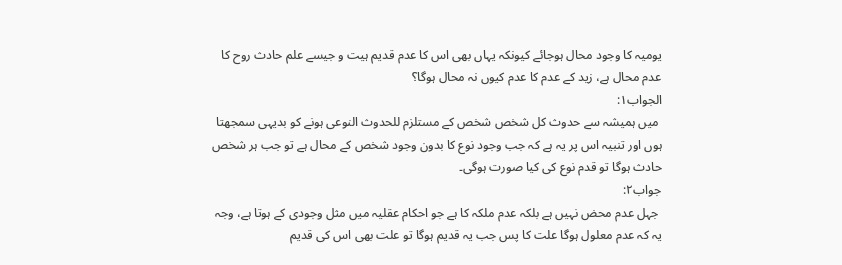یومیہ کا وجود محال ہوجائے کیونکہ یہاں بھی اس کا عدم قدیم ہیت و جیسے علم حادث روح کا عدم محال ہے، زید کے عدم کا عدم کیوں نہ محال ہوگا؟
الجواب۱:
 میں ہمیشہ سے حدوث کل شخص شخص کے مستلزم للحدوث النوعی ہونے کو بدیہی سمجھتا ہوں اور تنبیہ اس پر یہ ہے کہ جب وجود نوع کا بدون وجود شخص کے محال ہے تو جب ہر شخص حادث ہوگا تو قدم نوع کی کیا صورت ہوگی۔
جواب۲:
 جہل عدم محض نہیں ہے بلکہ عدم ملکہ کا ہے جو احکام عقلیہ میں مثل وجودی کے ہوتا ہے، وجہ یہ کہ عدم معلول ہوگا علت کا پس جب یہ قدیم ہوگا تو علت بھی اس کی قدیم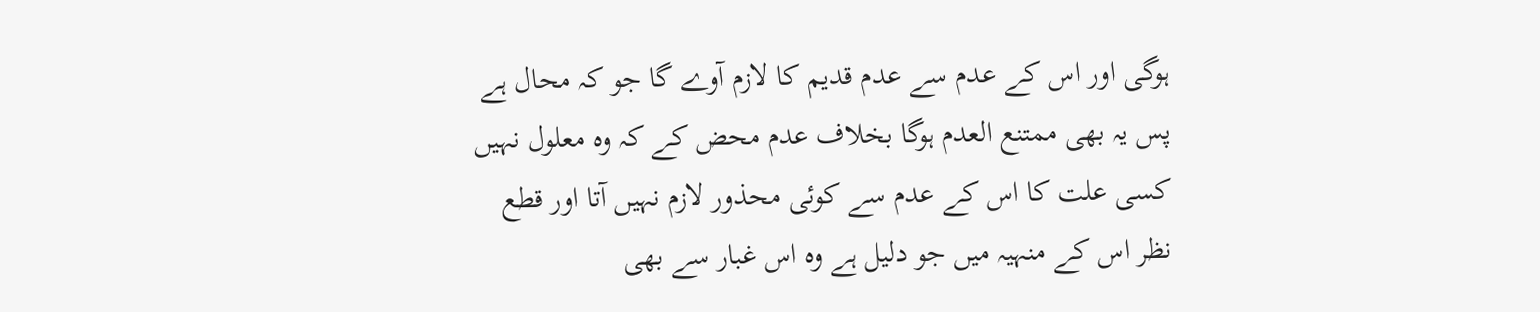ہوگی اور اس کے عدم سے عدم قدیم کا لازم آوے گا جو کہ محال ہے پس یہ بھی ممتنع العدم ہوگا بخلاف عدم محض کے کہ وہ معلول نہیں کسی علت کا اس کے عدم سے کوئی محذور لازم نہیں آتا اور قطع نظر اس کے منہیہ میں جو دلیل ہے وہ اس غبار سے بھی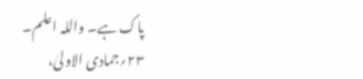پاک ہے۔ واللہ اعلم۔
۲۳؍جمادی الاولیٰ،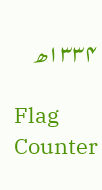۱۳۳۴ھ

Flag Counter